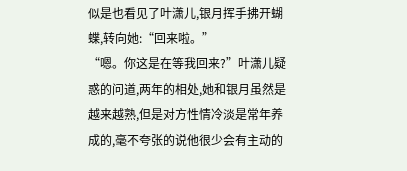似是也看见了叶潇儿,银月挥手拂开蝴蝶,转向她:“回来啦。”
“嗯。你这是在等我回来?”叶潇儿疑惑的问道,两年的相处,她和银月虽然是越来越熟,但是对方性情冷淡是常年养成的,毫不夸张的说他很少会有主动的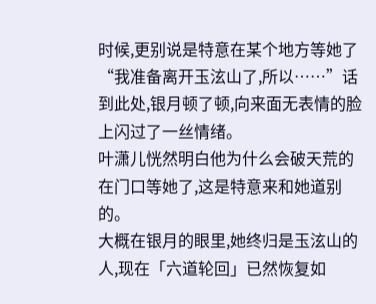时候,更别说是特意在某个地方等她了
“我准备离开玉泫山了,所以……”话到此处,银月顿了顿,向来面无表情的脸上闪过了一丝情绪。
叶潇儿恍然明白他为什么会破天荒的在门口等她了,这是特意来和她道别的。
大概在银月的眼里,她终归是玉泫山的人,现在「六道轮回」已然恢复如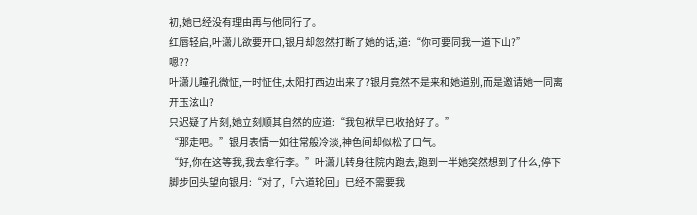初,她已经没有理由再与他同行了。
红唇轻启,叶潇儿欲要开口,银月却忽然打断了她的话,道:“你可要同我一道下山?”
嗯??
叶潇儿瞳孔微怔,一时怔住,太阳打西边出来了?银月竟然不是来和她道别,而是邀请她一同离开玉泫山?
只迟疑了片刻,她立刻顺其自然的应道:“我包袱早已收拾好了。”
“那走吧。”银月表情一如往常般冷淡,神色间却似松了口气。
“好,你在这等我,我去拿行李。”叶潇儿转身往院内跑去,跑到一半她突然想到了什么,停下脚步回头望向银月:“对了,「六道轮回」已经不需要我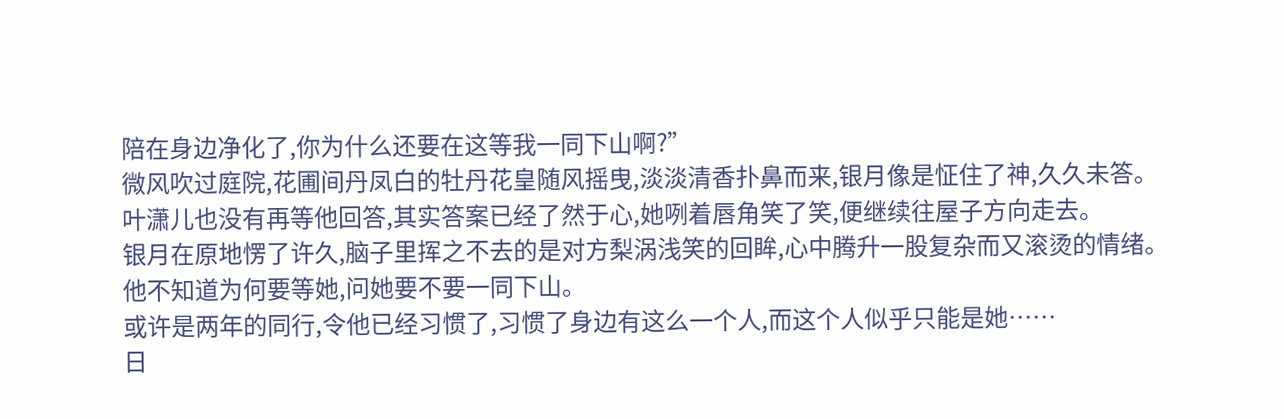陪在身边净化了,你为什么还要在这等我一同下山啊?”
微风吹过庭院,花圃间丹凤白的牡丹花皇随风摇曳,淡淡清香扑鼻而来,银月像是怔住了神,久久未答。
叶潇儿也没有再等他回答,其实答案已经了然于心,她咧着唇角笑了笑,便继续往屋子方向走去。
银月在原地愣了许久,脑子里挥之不去的是对方梨涡浅笑的回眸,心中腾升一股复杂而又滚烫的情绪。
他不知道为何要等她,问她要不要一同下山。
或许是两年的同行,令他已经习惯了,习惯了身边有这么一个人,而这个人似乎只能是她……
日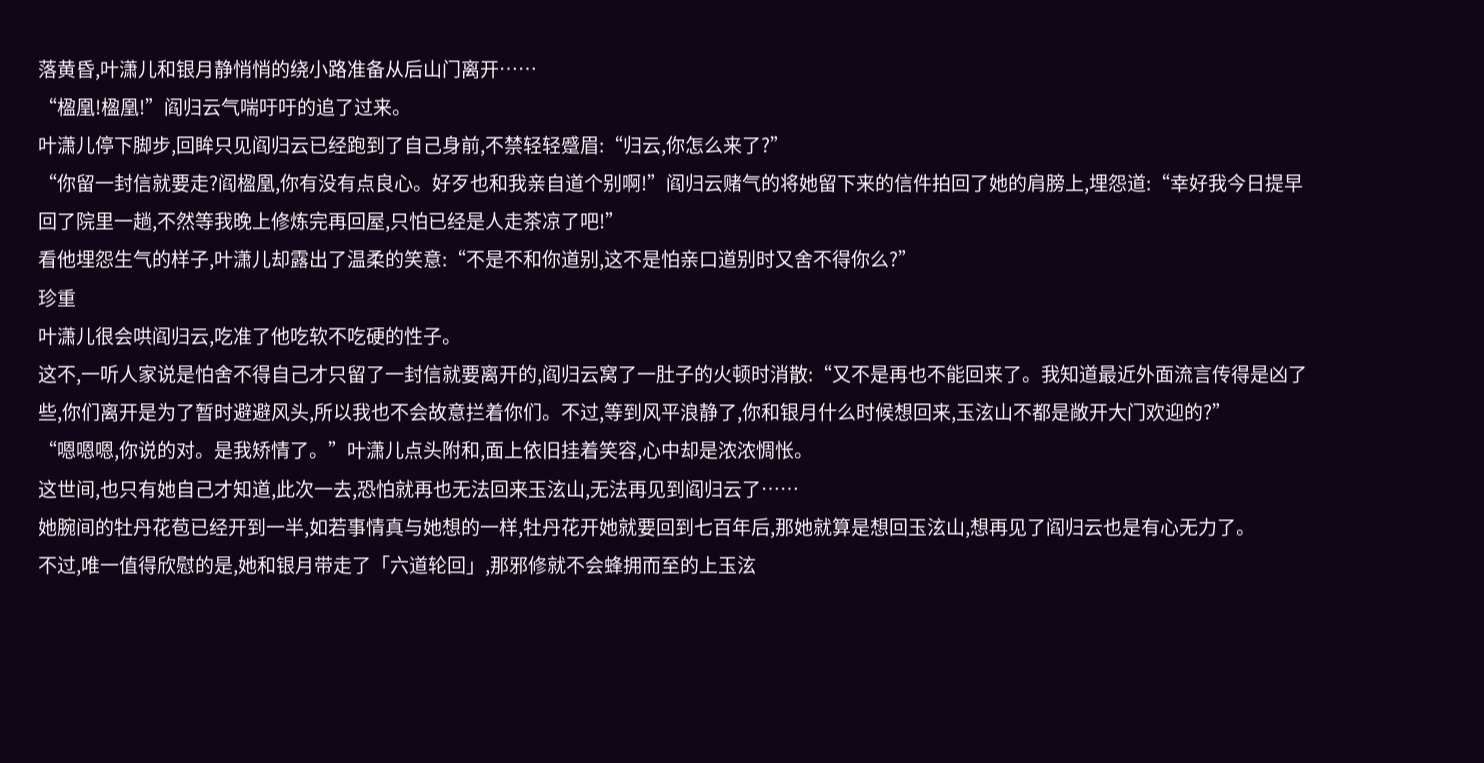落黄昏,叶潇儿和银月静悄悄的绕小路准备从后山门离开……
“楹凰!楹凰!”阎归云气喘吁吁的追了过来。
叶潇儿停下脚步,回眸只见阎归云已经跑到了自己身前,不禁轻轻蹙眉:“归云,你怎么来了?”
“你留一封信就要走?阎楹凰,你有没有点良心。好歹也和我亲自道个别啊!”阎归云赌气的将她留下来的信件拍回了她的肩膀上,埋怨道:“幸好我今日提早回了院里一趟,不然等我晚上修炼完再回屋,只怕已经是人走茶凉了吧!”
看他埋怨生气的样子,叶潇儿却露出了温柔的笑意:“不是不和你道别,这不是怕亲口道别时又舍不得你么?”
珍重
叶潇儿很会哄阎归云,吃准了他吃软不吃硬的性子。
这不,一听人家说是怕舍不得自己才只留了一封信就要离开的,阎归云窝了一肚子的火顿时消散:“又不是再也不能回来了。我知道最近外面流言传得是凶了些,你们离开是为了暂时避避风头,所以我也不会故意拦着你们。不过,等到风平浪静了,你和银月什么时候想回来,玉泫山不都是敞开大门欢迎的?”
“嗯嗯嗯,你说的对。是我矫情了。”叶潇儿点头附和,面上依旧挂着笑容,心中却是浓浓惆怅。
这世间,也只有她自己才知道,此次一去,恐怕就再也无法回来玉泫山,无法再见到阎归云了……
她腕间的牡丹花苞已经开到一半,如若事情真与她想的一样,牡丹花开她就要回到七百年后,那她就算是想回玉泫山,想再见了阎归云也是有心无力了。
不过,唯一值得欣慰的是,她和银月带走了「六道轮回」,那邪修就不会蜂拥而至的上玉泫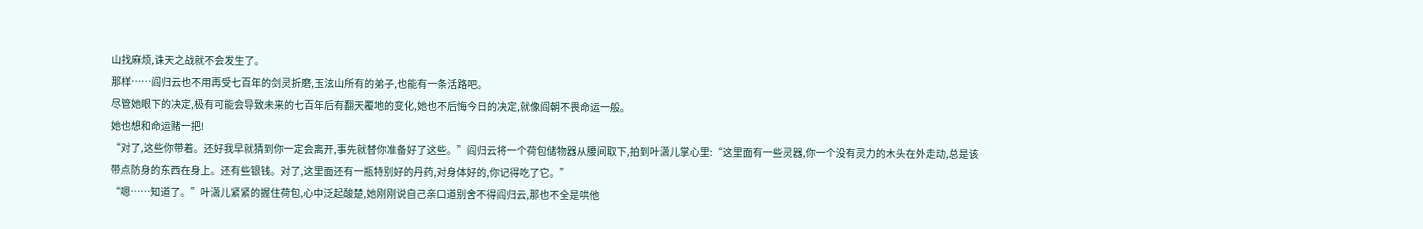山找麻烦,诛天之战就不会发生了。
那样……阎归云也不用再受七百年的剑灵折磨,玉泫山所有的弟子,也能有一条活路吧。
尽管她眼下的决定,极有可能会导致未来的七百年后有翻天覆地的变化,她也不后悔今日的决定,就像阎朝不畏命运一般。
她也想和命运赌一把!
“对了,这些你带着。还好我早就猜到你一定会离开,事先就替你准备好了这些。”阎归云将一个荷包储物器从腰间取下,拍到叶潇儿掌心里:“这里面有一些灵器,你一个没有灵力的木头在外走动,总是该带点防身的东西在身上。还有些银钱。对了,这里面还有一瓶特别好的丹药,对身体好的,你记得吃了它。”
“嗯……知道了。”叶潇儿紧紧的握住荷包,心中泛起酸楚,她刚刚说自己亲口道别舍不得阎归云,那也不全是哄他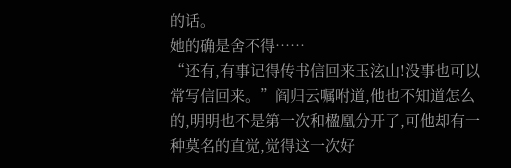的话。
她的确是舍不得……
“还有,有事记得传书信回来玉泫山!没事也可以常写信回来。”阎归云嘱咐道,他也不知道怎么的,明明也不是第一次和楹凰分开了,可他却有一种莫名的直觉,觉得这一次好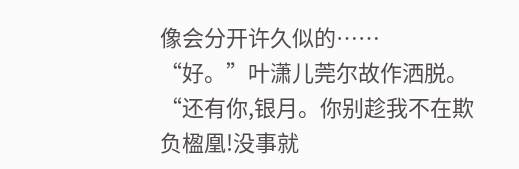像会分开许久似的……
“好。”叶潇儿莞尔故作洒脱。
“还有你,银月。你别趁我不在欺负楹凰!没事就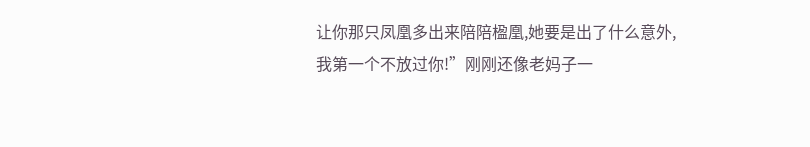让你那只凤凰多出来陪陪楹凰,她要是出了什么意外,我第一个不放过你!”刚刚还像老妈子一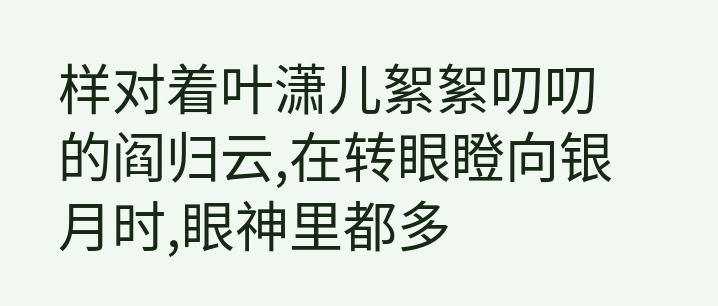样对着叶潇儿絮絮叨叨的阎归云,在转眼瞪向银月时,眼神里都多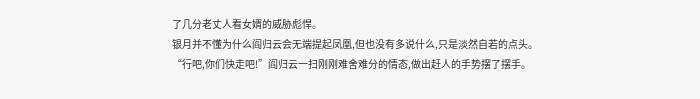了几分老丈人看女婿的威胁彪悍。
银月并不懂为什么阎归云会无端提起凤凰,但也没有多说什么,只是淡然自若的点头。
“行吧,你们快走吧!”阎归云一扫刚刚难舍难分的情态,做出赶人的手势摆了摆手。